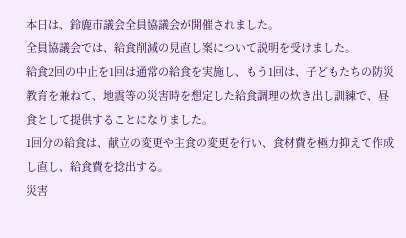本日は、鈴鹿市議会全員協議会が開催されました。
全員協議会では、給食削減の見直し案について説明を受けました。
給食2回の中止を1回は通常の給食を実施し、もう1回は、子どもたちの防災教育を兼ねて、地震等の災害時を想定した給食調理の炊き出し訓練で、昼食として提供することになりました。
1回分の給食は、献立の変更や主食の変更を行い、食材費を極力抑えて作成し直し、給食費を捻出する。
災害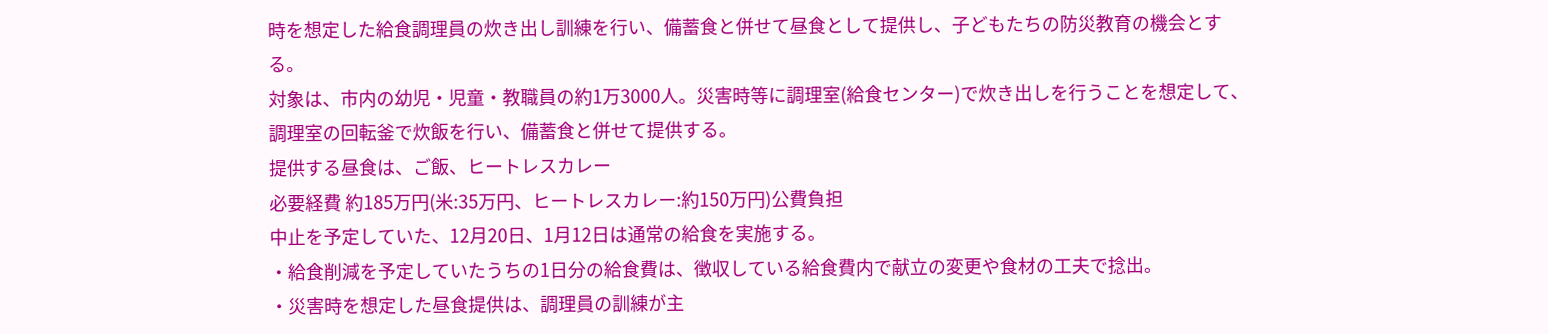時を想定した給食調理員の炊き出し訓練を行い、備蓄食と併せて昼食として提供し、子どもたちの防災教育の機会とする。
対象は、市内の幼児・児童・教職員の約1万3000人。災害時等に調理室(給食センター)で炊き出しを行うことを想定して、調理室の回転釜で炊飯を行い、備蓄食と併せて提供する。
提供する昼食は、ご飯、ヒートレスカレー
必要経費 約185万円(米:35万円、ヒートレスカレー:約150万円)公費負担
中止を予定していた、12月20日、1月12日は通常の給食を実施する。
・給食削減を予定していたうちの1日分の給食費は、徴収している給食費内で献立の変更や食材の工夫で捻出。
・災害時を想定した昼食提供は、調理員の訓練が主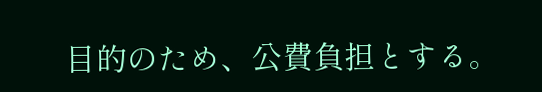目的のため、公費負担とする。